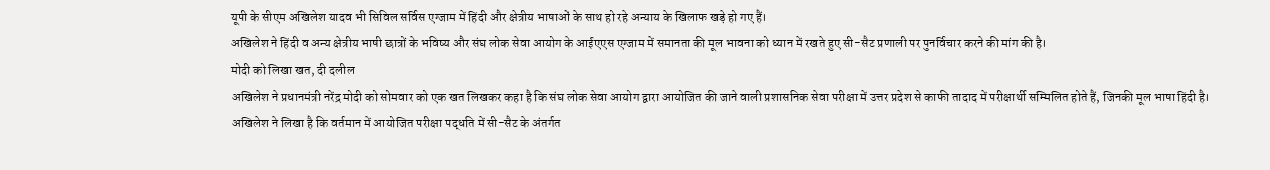यूपी के सीएम अखिलेश यादव भी सिविल सर्विस एग्जाम में हिंदी और क्षेत्रीय भाषाओं के साथ हो रहे अन्याय के खिलाफ खड़े हो गए हैं।
अखिलेश ने हिंदी व अन्य क्षेत्रीय भाषी छात्रों के भविष्य और संघ लोक सेवा आयोग के आईएएस एग्जाम में समानता की मूल भावना को ध्यान में रखते हुए सी-सैट प्रणाली पर पुनर्विचार करने की मांग की है।
मोदी को लिखा खत, दी दलील
अखिलेश ने प्रधानमंत्री नरेंद्र मोदी को सोमवार को एक खत लिखकर कहा है कि संघ लोक सेवा आयोग द्वारा आयोजित की जाने वाली प्रशासनिक सेवा परीक्षा में उत्तर प्रदेश से काफी तादाद में परीक्षार्थी सम्मिलित होते हैं, जिनकी मूल भाषा हिंदी है।
अखिलेश ने लिखा है कि वर्तमान में आयोजित परीक्षा पद्धति में सी-सैट के अंतर्गत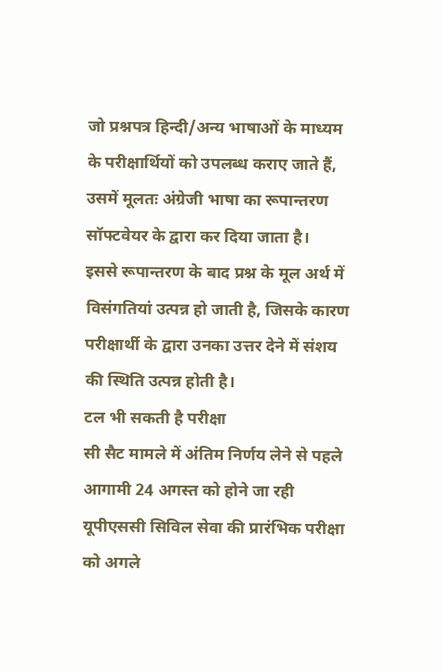जो प्रश्नपत्र हिन्दी/अन्य भाषाओं के माध्यम के परीक्षार्थियों को उपलब्ध कराए जाते हैं, उसमें मूलतः अंग्रेजी भाषा का रूपान्तरण सॉफ्टवेयर के द्वारा कर दिया जाता है।
इससे रूपान्तरण के बाद प्रश्न के मूल अर्थ में विसंगतियां उत्पन्न हो जाती है, जिसके कारण परीक्षार्थी के द्वारा उनका उत्तर देने में संशय की स्थिति उत्पन्न होती है।
टल भी सकती है परीक्षा
सी सैट मामले में अंतिम निर्णय लेने से पहले आगामी 24 अगस्त को होने जा रही यूपीएससी सिविल सेवा की प्रारंभिक परीक्षा को अगले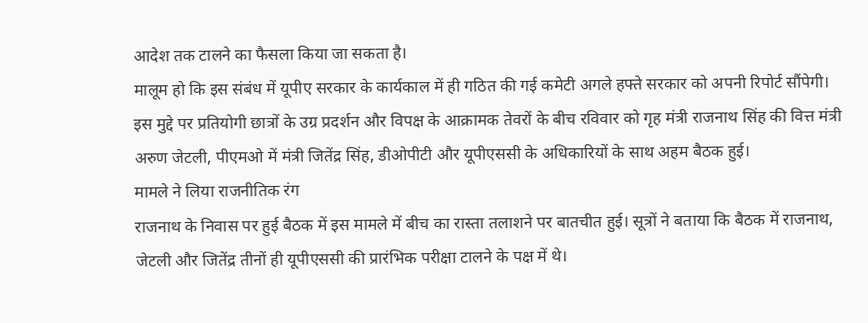आदेश तक टालने का फैसला किया जा सकता है।
मालूम हो कि इस संबंध में यूपीए सरकार के कार्यकाल में ही गठित की गई कमेटी अगले हफ्ते सरकार को अपनी रिपोर्ट सौंपेगी।
इस मुद्दे पर प्रतियोगी छात्रों के उग्र प्रदर्शन और विपक्ष के आक्रामक तेवरों के बीच रविवार को गृह मंत्री राजनाथ सिंह की वित्त मंत्री अरुण जेटली, पीएमओ में मंत्री जितेंद्र सिंह, डीओपीटी और यूपीएससी के अधिकारियों के साथ अहम बैठक हुई।
मामले ने लिया राजनीतिक रंग
राजनाथ के निवास पर हुई बैठक में इस मामले में बीच का रास्ता तलाशने पर बातचीत हुई। सूत्रों ने बताया कि बैठक में राजनाथ, जेटली और जितेंद्र तीनों ही यूपीएससी की प्रारंभिक परीक्षा टालने के पक्ष में थे।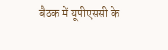बैठक में यूपीएससी के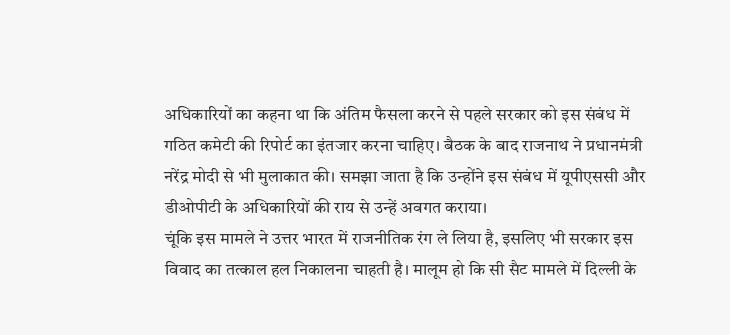अधिकारियों का कहना था कि अंतिम फैसला करने से पहले सरकार को इस संबंध में गठित कमेटी की रिपोर्ट का इंतजार करना चाहिए। बैठक के बाद राजनाथ ने प्रधानमंत्री नरेंद्र मोदी से भी मुलाकात की। समझा जाता है कि उन्होंने इस संबंध में यूपीएससी और डीओपीटी के अधिकारियों की राय से उन्हें अवगत कराया।
चूंकि इस मामले ने उत्तर भारत में राजनीतिक रंग ले लिया है, इसलिए भी सरकार इस विवाद का तत्काल हल निकालना चाहती है। मालूम हो कि सी सैट मामले में दिल्ली के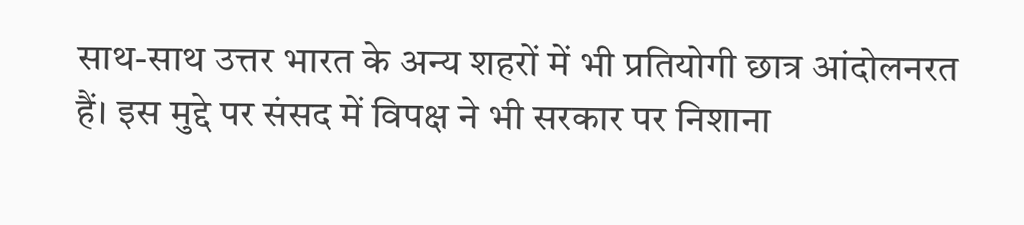साथ-साथ उत्तर भारत के अन्य शहरों में भी प्रतियोगी छात्र आंदोलनरत हैं। इस मुद्दे पर संसद में विपक्ष ने भी सरकार पर निशाना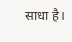साधा है।